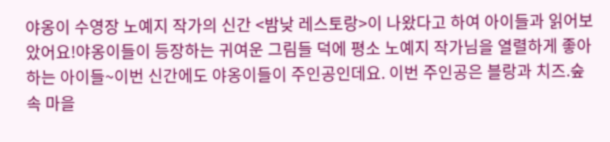야옹이 수영장 노예지 작가의 신간 <밤낮 레스토랑>이 나왔다고 하여 아이들과 읽어보았어요!야옹이들이 등장하는 귀여운 그림들 덕에 평소 노예지 작가님을 열렬하게 좋아하는 아이들~이번 신간에도 야옹이들이 주인공인데요. 이번 주인공은 블랑과 치즈.숲속 마을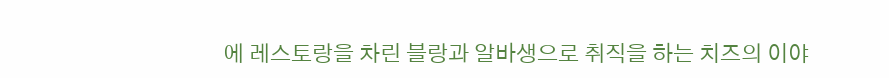에 레스토랑을 차린 블랑과 알바생으로 취직을 하는 치즈의 이야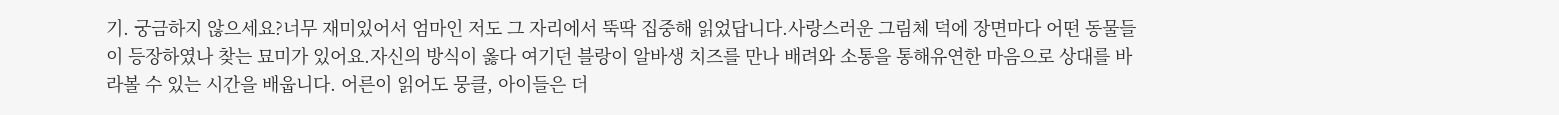기. 궁금하지 않으세요?너무 재미있어서 엄마인 저도 그 자리에서 뚝딱 집중해 읽었답니다.사랑스러운 그림체 덕에 장면마다 어떤 동물들이 등장하였나 찾는 묘미가 있어요.자신의 방식이 옳다 여기던 블랑이 알바생 치즈를 만나 배려와 소통을 통해유연한 마음으로 상대를 바라볼 수 있는 시간을 배웁니다. 어른이 읽어도 뭉클, 아이들은 더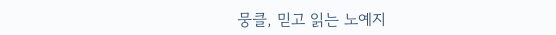뭉클, 믿고 읽는 노예지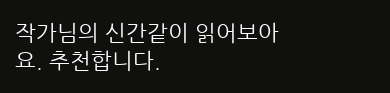작가님의 신간같이 읽어보아요. 추천합니다.